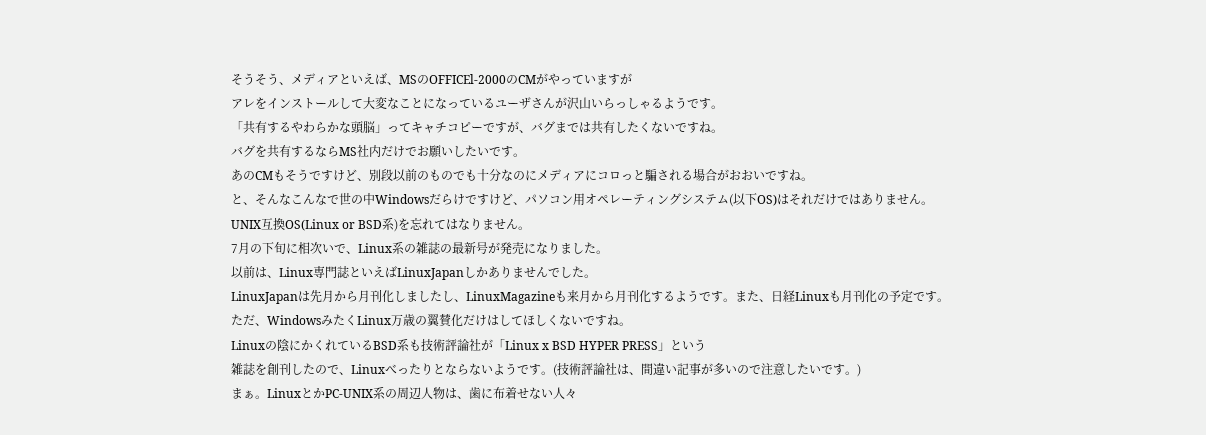そうそう、メディアといえば、MSのOFFICEl-2000のCMがやっていますが
アレをインストールして大変なことになっているユーザさんが沢山いらっしゃるようです。
「共有するやわらかな頭脳」ってキャチコピーですが、バグまでは共有したくないですね。
バグを共有するならMS社内だけでお願いしたいです。
あのCMもそうですけど、別段以前のものでも十分なのにメディアにコロっと騙される場合がおおいですね。
と、そんなこんなで世の中Windowsだらけですけど、パソコン用オペレーティングシステム(以下OS)はそれだけではありません。
UNIX互換OS(Linux or BSD系)を忘れてはなりません。
7月の下旬に相次いで、Linux系の雑誌の最新号が発売になりました。
以前は、Linux専門誌といえばLinuxJapanしかありませんでした。
LinuxJapanは先月から月刊化しましたし、LinuxMagazineも来月から月刊化するようです。また、日経Linuxも月刊化の予定です。
ただ、WindowsみたくLinux万歳の翼賛化だけはしてほしくないですね。
Linuxの陰にかくれているBSD系も技術評論社が「Linux x BSD HYPER PRESS」という
雑誌を創刊したので、Linuxべったりとならないようです。(技術評論社は、間違い記事が多いので注意したいです。)
まぁ。LinuxとかPC-UNIX系の周辺人物は、歯に布着せない人々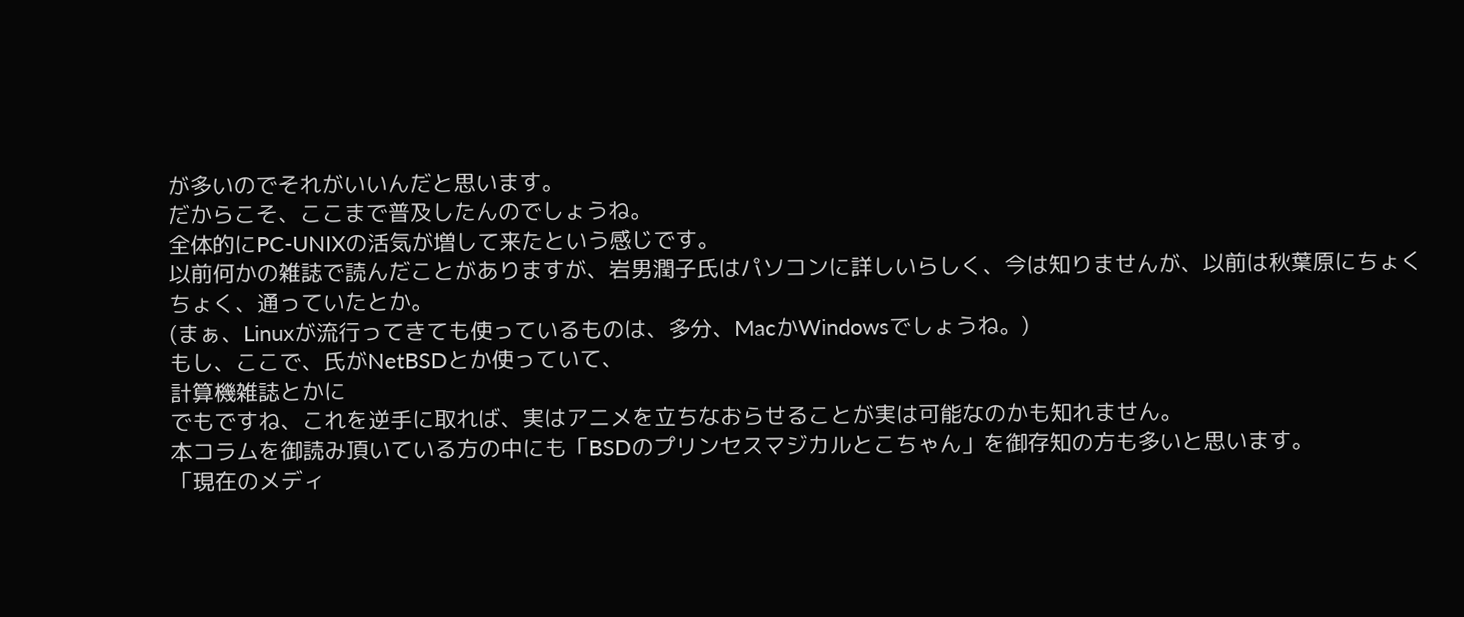が多いのでそれがいいんだと思います。
だからこそ、ここまで普及したんのでしょうね。
全体的にPC-UNIXの活気が増して来たという感じです。
以前何かの雑誌で読んだことがありますが、岩男潤子氏はパソコンに詳しいらしく、今は知りませんが、以前は秋葉原にちょくちょく、通っていたとか。
(まぁ、Linuxが流行ってきても使っているものは、多分、MacかWindowsでしょうね。)
もし、ここで、氏がNetBSDとか使っていて、
計算機雑誌とかに
でもですね、これを逆手に取れば、実はアニメを立ちなおらせることが実は可能なのかも知れません。
本コラムを御読み頂いている方の中にも「BSDのプリンセスマジカルとこちゃん」を御存知の方も多いと思います。
「現在のメディ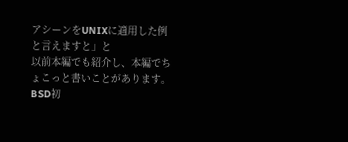アシーンをUNIXに適用した例と言えますと」と
以前本編でも紹介し、本編でちょこっと書いことがあります。
BSD初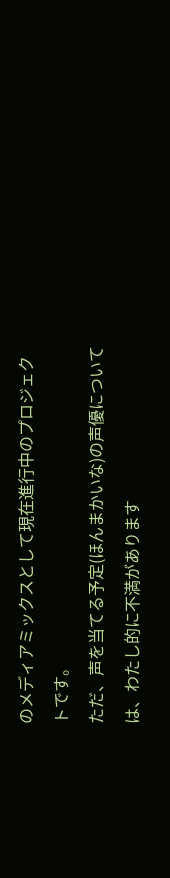のメディアミックスとして現在進行中のプロジェクトです。
ただ、声を当てる予定(ほんまかいな)の声優については、わたし的に不満があります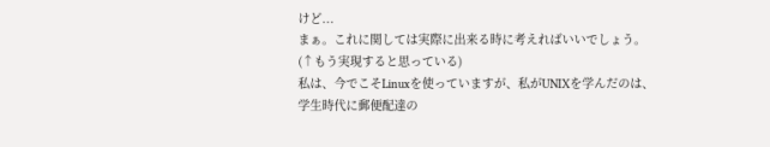けど...
まぁ。これに関しては実際に出来る時に考えればいいでしょう。
(↑もう実現すると思っている)
私は、今でこそLinuxを使っていますが、私がUNIXを学んだのは、
学生時代に郵便配達の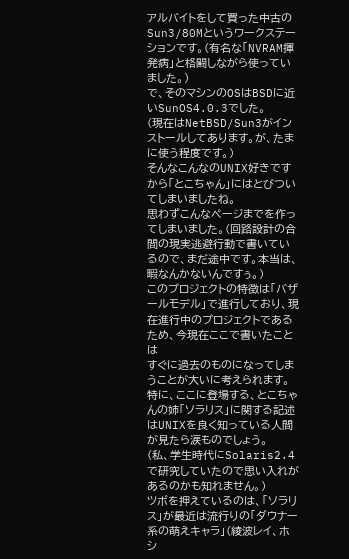アルバイトをして買った中古のSun3/80Mというワークステーションです。(有名な「NVRAM揮発病」と格闘しながら使っていました。)
で、そのマシンのOSはBSDに近いSunOS4.0.3でした。
(現在はNetBSD/Sun3がインストールしてあります。が、たまに使う程度です。)
そんなこんなのUNIX好きですから「とこちゃん」にはとびついてしまいましたね。
思わずこんなページまでを作ってしまいました。(回路設計の合間の現実逃避行動で書いているので、まだ途中です。本当は、暇なんかないんですぅ。)
このプロジェクトの特徴は「バザールモデル」で進行しており、現在進行中のプロジェクトであるため、今現在ここで書いたことは
すぐに過去のものになってしまうことが大いに考えられます。
特に、ここに登場する、とこちゃ
んの姉「ソラリス」に関する記述はUNIXを良く知っている人間が見たら涙ものでしょう。
(私、学生時代にSolaris2.4で研究していたので思い入れがあるのかも知れません。)
ツボを押えているのは、「ソラリス」が最近は流行りの「ダウナー系の萌えキャラ」(綾波レイ、ホシ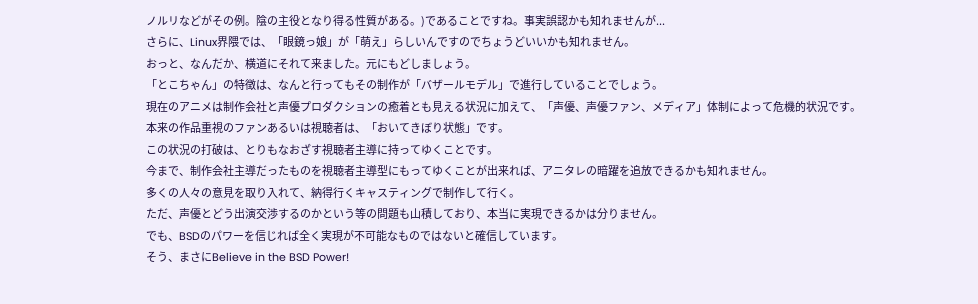ノルリなどがその例。陰の主役となり得る性質がある。)であることですね。事実誤認かも知れませんが...
さらに、Linux界隈では、「眼鏡っ娘」が「萌え」らしいんですのでちょうどいいかも知れません。
おっと、なんだか、横道にそれて来ました。元にもどしましょう。
「とこちゃん」の特徴は、なんと行ってもその制作が「バザールモデル」で進行していることでしょう。
現在のアニメは制作会社と声優プロダクションの癒着とも見える状況に加えて、「声優、声優ファン、メディア」体制によって危機的状況です。
本来の作品重視のファンあるいは視聴者は、「おいてきぼり状態」です。
この状況の打破は、とりもなおざす視聴者主導に持ってゆくことです。
今まで、制作会社主導だったものを視聴者主導型にもってゆくことが出来れば、アニタレの暗躍を追放できるかも知れません。
多くの人々の意見を取り入れて、納得行くキャスティングで制作して行く。
ただ、声優とどう出演交渉するのかという等の問題も山積しており、本当に実現できるかは分りません。
でも、BSDのパワーを信じれば全く実現が不可能なものではないと確信しています。
そう、まさにBelieve in the BSD Power!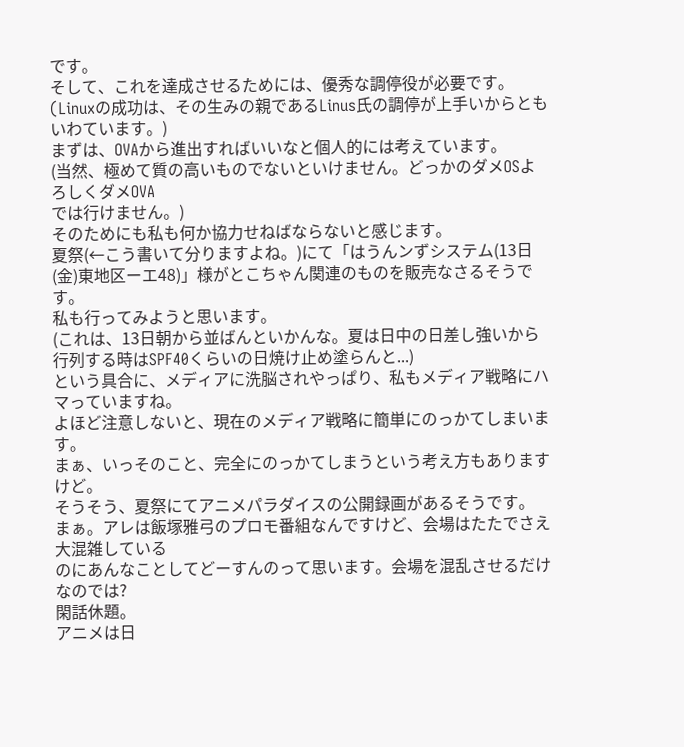です。
そして、これを達成させるためには、優秀な調停役が必要です。
(Linuxの成功は、その生みの親であるLinus氏の調停が上手いからともいわています。)
まずは、OVAから進出すればいいなと個人的には考えています。
(当然、極めて質の高いものでないといけません。どっかのダメOSよろしくダメOVA
では行けません。)
そのためにも私も何か協力せねばならないと感じます。
夏祭(←こう書いて分りますよね。)にて「はうんンずシステム(13日(金)東地区ーエ48)」様がとこちゃん関連のものを販売なさるそうです。
私も行ってみようと思います。
(これは、13日朝から並ばんといかんな。夏は日中の日差し強いから行列する時はSPF40くらいの日焼け止め塗らんと...)
という具合に、メディアに洗脳されやっぱり、私もメディア戦略にハマっていますね。
よほど注意しないと、現在のメディア戦略に簡単にのっかてしまいます。
まぁ、いっそのこと、完全にのっかてしまうという考え方もありますけど。
そうそう、夏祭にてアニメパラダイスの公開録画があるそうです。
まぁ。アレは飯塚雅弓のプロモ番組なんですけど、会場はたたでさえ大混雑している
のにあんなことしてどーすんのって思います。会場を混乱させるだけなのでは?
閑話休題。
アニメは日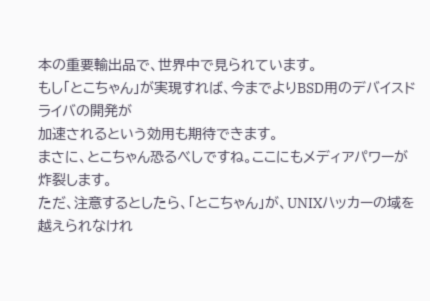本の重要輸出品で、世界中で見られています。
もし「とこちゃん」が実現すれば、今までよりBSD用のデバイスドライバの開発が
加速されるという効用も期待できます。
まさに、とこちゃん恐るべしですね。ここにもメディアパワーが炸裂します。
ただ、注意するとしたら、「とこちゃん」が、UNIXハッカーの域を越えられなけれ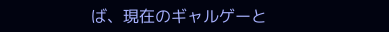ば、現在のギャルゲーと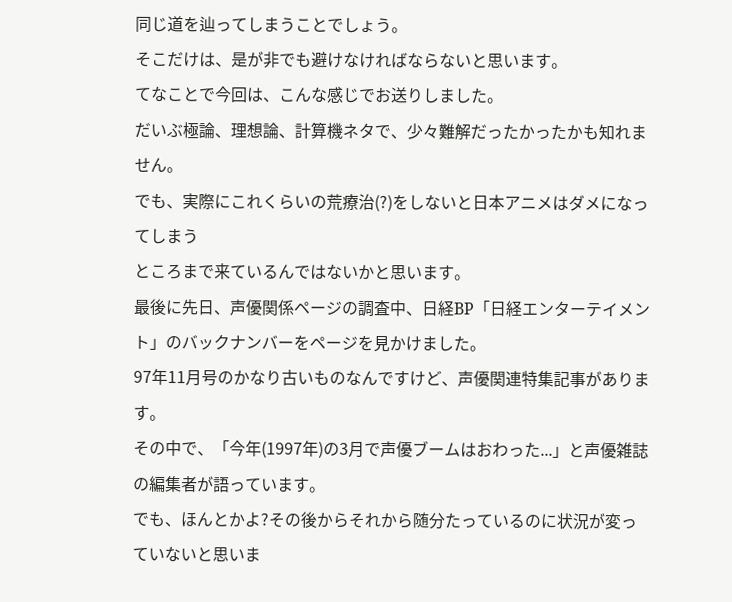同じ道を辿ってしまうことでしょう。
そこだけは、是が非でも避けなければならないと思います。
てなことで今回は、こんな感じでお送りしました。
だいぶ極論、理想論、計算機ネタで、少々難解だったかったかも知れません。
でも、実際にこれくらいの荒療治(?)をしないと日本アニメはダメになってしまう
ところまで来ているんではないかと思います。
最後に先日、声優関係ページの調査中、日経BP「日経エンターテイメント」のバックナンバーをページを見かけました。
97年11月号のかなり古いものなんですけど、声優関連特集記事があります。
その中で、「今年(1997年)の3月で声優ブームはおわった...」と声優雑誌の編集者が語っています。
でも、ほんとかよ?その後からそれから随分たっているのに状況が変っていないと思いま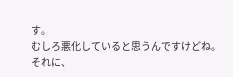す。
むしろ悪化していると思うんですけどね。
それに、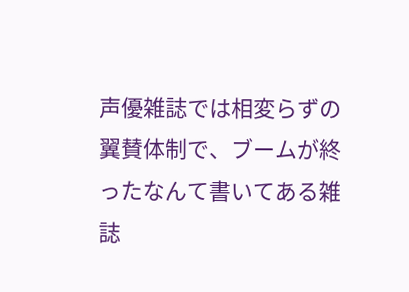声優雑誌では相変らずの翼賛体制で、ブームが終ったなんて書いてある雑誌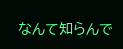なんて知らんで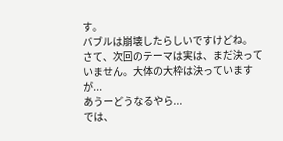す。
バブルは崩壊したらしいですけどね。
さて、次回のテーマは実は、まだ決っていません。大体の大枠は決っていますが...
あうーどうなるやら...
では、